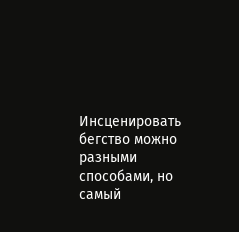Инсценировать бегство можно разными способами, но самый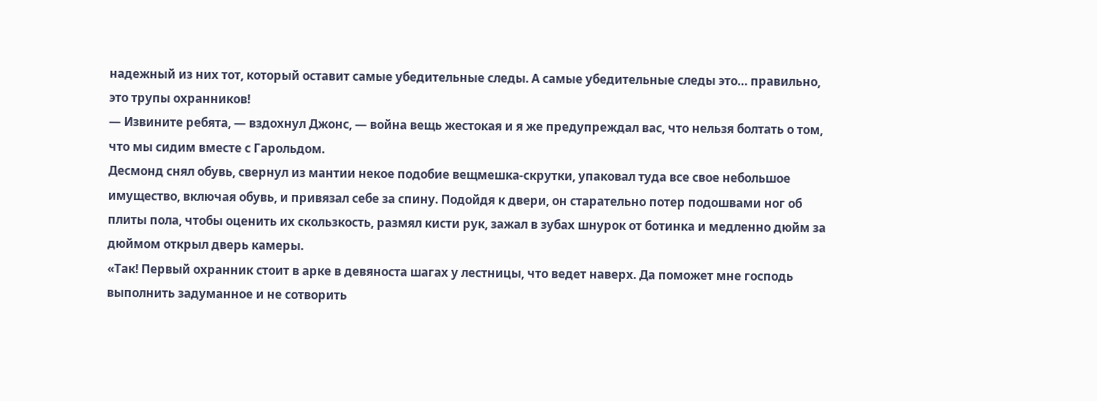надежный из них тот, который оставит самые убедительные следы. А самые убедительные следы это… правильно, это трупы охранников!
— Извините ребята, — вздохнул Джонс, — война вещь жестокая и я же предупреждал вас, что нельзя болтать о том, что мы сидим вместе с Гарольдом.
Десмонд снял обувь, свернул из мантии некое подобие вещмешка-скрутки, упаковал туда все свое небольшое имущество, включая обувь, и привязал себе за спину. Подойдя к двери, он старательно потер подошвами ног об плиты пола, чтобы оценить их скользкость, размял кисти рук, зажал в зубах шнурок от ботинка и медленно дюйм за дюймом открыл дверь камеры.
«Так! Первый охранник стоит в арке в девяноста шагах у лестницы, что ведет наверх. Да поможет мне господь выполнить задуманное и не сотворить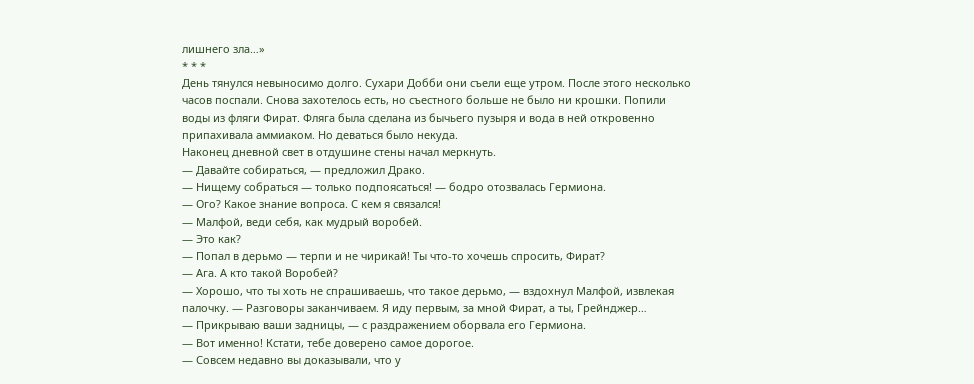лишнего зла…»
* * *
День тянулся невыносимо долго. Сухари Добби они съели еще утром. После этого несколько часов поспали. Снова захотелось есть, но съестного больше не было ни крошки. Попили воды из фляги Фират. Фляга была сделана из бычьего пузыря и вода в ней откровенно припахивала аммиаком. Но деваться было некуда.
Наконец дневной свет в отдушине стены начал меркнуть.
— Давайте собираться, — предложил Драко.
— Нищему собраться — только подпоясаться! — бодро отозвалась Гермиона.
— Ого? Какое знание вопроса. С кем я связался!
— Малфой, веди себя, как мудрый воробей.
— Это как?
— Попал в дерьмо — терпи и не чирикай! Ты что-то хочешь спросить, Фират?
— Ага. А кто такой Воробей?
— Хорошо, что ты хоть не спрашиваешь, что такое дерьмо, — вздохнул Малфой, извлекая палочку. — Разговоры заканчиваем. Я иду первым, за мной Фират, а ты, Грейнджер…
— Прикрываю ваши задницы, — с раздражением оборвала его Гермиона.
— Вот именно! Кстати, тебе доверено самое дорогое.
— Совсем недавно вы доказывали, что у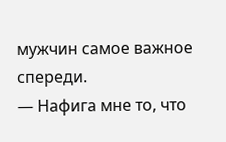мужчин самое важное спереди.
— Нафига мне то, что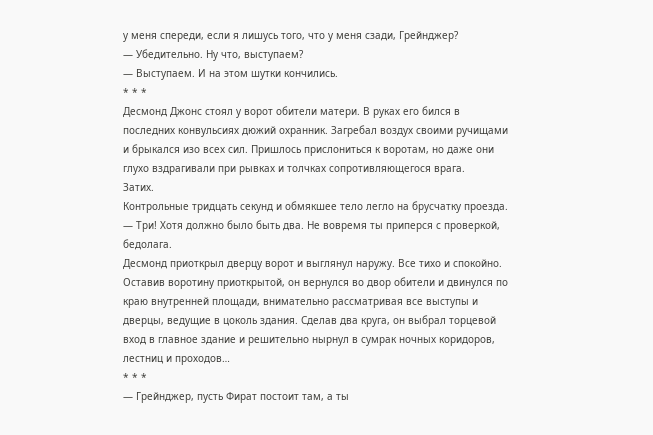у меня спереди, если я лишусь того, что у меня сзади, Грейнджер?
— Убедительно. Ну что, выступаем?
— Выступаем. И на этом шутки кончились.
* * *
Десмонд Джонс стоял у ворот обители матери. В руках его бился в последних конвульсиях дюжий охранник. Загребал воздух своими ручищами и брыкался изо всех сил. Пришлось прислониться к воротам, но даже они глухо вздрагивали при рывках и толчках сопротивляющегося врага.
Затих.
Контрольные тридцать секунд и обмякшее тело легло на брусчатку проезда.
— Три! Хотя должно было быть два. Не вовремя ты приперся с проверкой, бедолага.
Десмонд приоткрыл дверцу ворот и выглянул наружу. Все тихо и спокойно. Оставив воротину приоткрытой, он вернулся во двор обители и двинулся по краю внутренней площади, внимательно рассматривая все выступы и дверцы, ведущие в цоколь здания. Сделав два круга, он выбрал торцевой вход в главное здание и решительно нырнул в сумрак ночных коридоров, лестниц и проходов…
* * *
— Грейнджер, пусть Фират постоит там, а ты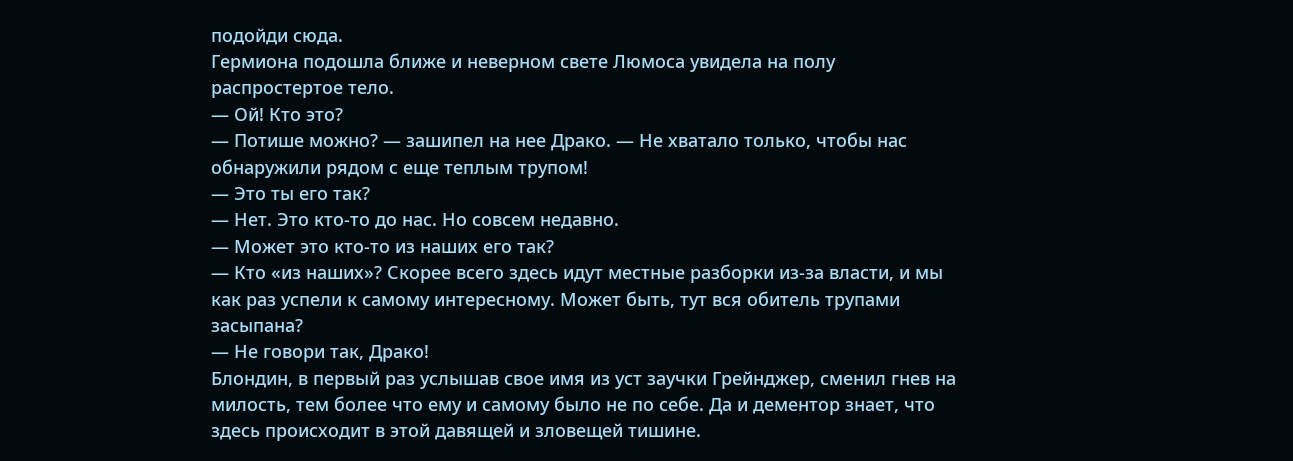подойди сюда.
Гермиона подошла ближе и неверном свете Люмоса увидела на полу распростертое тело.
— Ой! Кто это?
— Потише можно? — зашипел на нее Драко. — Не хватало только, чтобы нас обнаружили рядом с еще теплым трупом!
— Это ты его так?
— Нет. Это кто-то до нас. Но совсем недавно.
— Может это кто-то из наших его так?
— Кто «из наших»? Скорее всего здесь идут местные разборки из-за власти, и мы как раз успели к самому интересному. Может быть, тут вся обитель трупами засыпана?
— Не говори так, Драко!
Блондин, в первый раз услышав свое имя из уст заучки Грейнджер, сменил гнев на милость, тем более что ему и самому было не по себе. Да и дементор знает, что здесь происходит в этой давящей и зловещей тишине.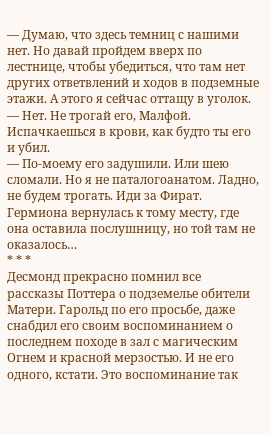— Думаю, что здесь темниц с нашими нет. Но давай пройдем вверх по лестнице, чтобы убедиться, что там нет других ответвлений и ходов в подземные этажи. А этого я сейчас оттащу в уголок.
— Нет. Не трогай его, Малфой. Испачкаешься в крови, как будто ты его и убил.
— По-моему его задушили. Или шею сломали. Но я не паталогоанатом. Ладно, не будем трогать. Иди за Фират.
Гермиона вернулась к тому месту, где она оставила послушницу, но той там не оказалось…
* * *
Десмонд прекрасно помнил все рассказы Поттера о подземелье обители Матери. Гарольд по его просьбе, даже снабдил его своим воспоминанием о последнем походе в зал с магическим Огнем и красной мерзостью. И не его одного, кстати. Это воспоминание так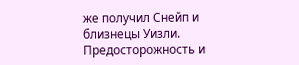же получил Снейп и близнецы Уизли. Предосторожность и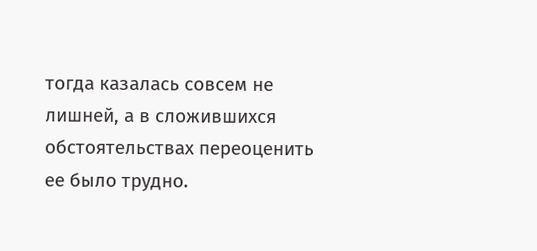тогда казалась совсем не лишней, а в сложившихся обстоятельствах переоценить ее было трудно.